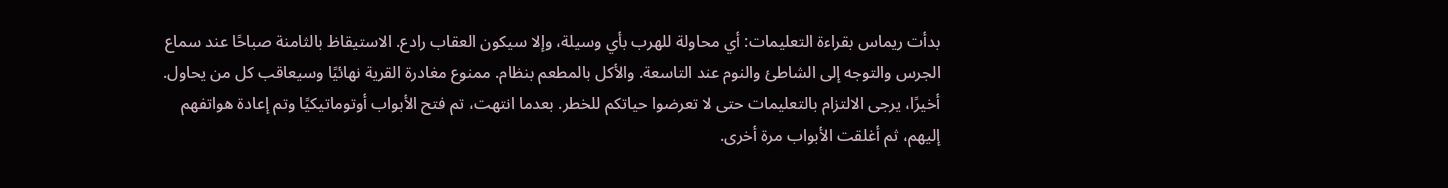بدأت ريماس بقراءة التعليمات: أي محاولة للهرب بأي وسيلة، وإلا سيكون العقاب رادع. الاستيقاظ بالثامنة صباحًا عند سماع الجرس والتوجه إلى الشاطئ والنوم عند التاسعة. والأكل بالمطعم بنظام. ممنوع مغادرة القرية نهائيًا وسيعاقب كل من يحاول. أخيرًا، يرجى الالتزام بالتعليمات حتى لا تعرضوا حياتكم للخطر. بعدما انتهت، تم فتح الأبواب أوتوماتيكيًا وتم إعادة هواتفهم إليهم، ثم أغلقت الأبواب مرة أخرى.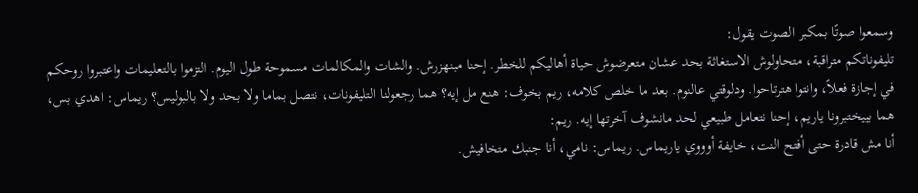وسمعوا صوتًا بمكبر الصوت يقول:
تليفوناتكم متراقبة، متحاولوش الاستغاثة بحد عشان متعرضوش حياة أهاليكم للخطر. إحنا مبنهزرش. والشات والمكالمات مسموحة طول اليوم. التزموا بالتعليمات واعتبروا روحكم في إجازة فعلاً، وانتوا هترتاحوا. ودلوقتي عالنوم. بعد ما خلص كلامه، ريم بخوف: هنع مل إيه؟ هما رجعولنا التليفونات، نتصل بماما ولا بحد ولا بالبوليس؟ ريماس: اهدي بس، هما بييختبرونا ياريم، إحنا نتعامل طبيعي لحد مانشوف آخرتها إيه. ريم:
أنا مش قادرة حتى أفتح النت، خايفة أوووي ياريماس. ريماس: نامي، أنا جنبك متخافيش.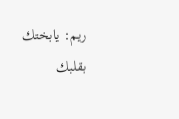ريم: يابختك بقلبك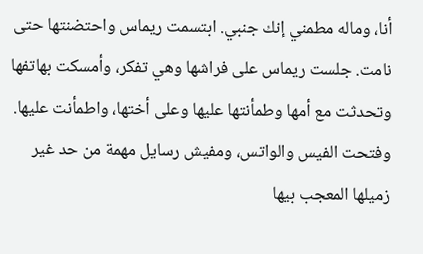أنا، وماله مطمني إنك جنبي. ابتسمت ريماس واحتضنتها حتى نامت. جلست ريماس على فراشها وهي تفكر، وأمسكت بهاتفها وتحدثت مع أمها وطمأنتها عليها وعلى أختها، واطمأنت عليها. وفتحت الفيس والواتس، ومفيش رسايل مهمة من حد غير زميلها المعجب بيها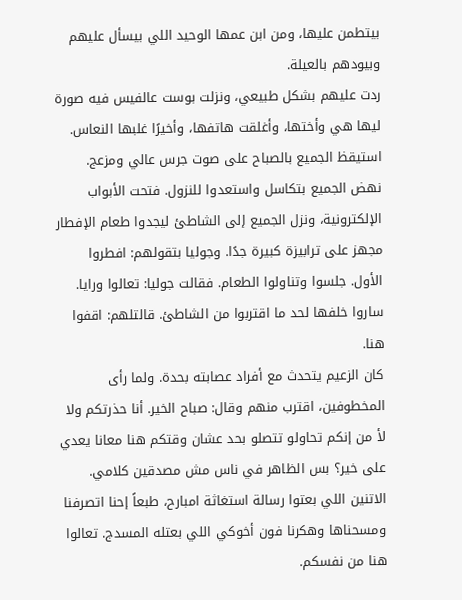بيتطمن عليها، ومن ابن عمها الوحيد اللي بيسأل عليهم وبيودهم بالعيلة.
ردت عليهم بشكل طبيعي، ونزلت بوست عالفيس فيه صورة ليها هي وأختها، وأغلقت هاتفها، وأخيرًا غلبها النعاس. استيقظ الجميع بالصباح على صوت جرس عالي ومزعج. نهض الجميع بتكاسل واستعدوا للنزول. فتحت الأبواب الإلكترونية، ونزل الجميع إلى الشاطئ ليجدوا طعام الإفطار مجهز على ترابيزة كبيرة جدًا. وجوليا بتقولهم: افطروا الأول. جلسوا وتناولوا الطعام. فقالت جوليا: تعالوا ورايا. ساروا خلفها لحد ما اقتربوا من الشاطئ. قالتلهم: اقفوا هنا.
كان الزعيم يتحدث مع أفراد عصابته بحدة. ولما رأى المخطوفين، اقترب منهم وقال: صباح الخير. أنا حذرتكم ولا لأ من إنكم تحاولو تتصلو بحد عشان وقتكم هنا معانا يعدي على خير؟ بس الظاهر في ناس مش مصدقين كلامي. الاتنين اللي بعتوا رسالة استغاثة امبارح، طبعاً إحنا اتصرفنا ومسحناها وهكرنا فون أخوكي اللي بعتله المسدج. تعالوا هنا من نفسكم.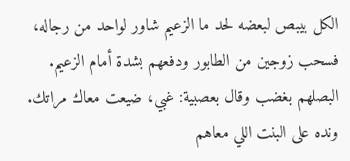الكل بيبص لبعضه لحد ما الزعيم شاور لواحد من رجاله، فسحب زوجين من الطابور ودفعهم بشدة أمام الزعيم. البصلهم بغضب وقال بعصبية: غبي، ضيعت معاك مراتك. ونده على البنت اللي معاهم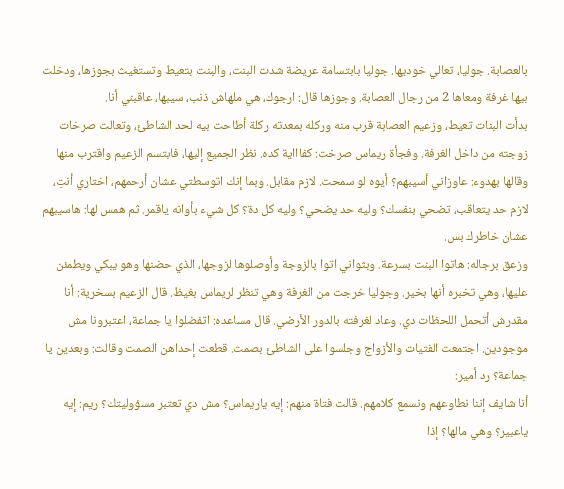بالعصابة. جوليا، تعالي خوديها. جوليا بابتسامة عريضة شدت البنت، والبنت بتعيط وتستغيث بجوزها، ودخلت بيها غرفة ومعاها 2 من رجال العصابة. وجوزها قال: ارجوك، هي ملهاش ذنب، سيبها، عاقبني أنا.
بدأت البنات تعيط، وزعيم العصابة قرب منه وركله بمعدته ركلة أطاحت بيه لحد الشاطئ، وتعالت صرخات زوجته من داخل الغرفة. وفجأة ريماس صرخت: كفاااية كده. نظر الجميع إليها، فابتسم الزعيم واقترب منها وقالها بهدوء: عاوزاني أسيبهم؟ أيوه لو سمحت. لازم مقابل. وبما إنك اتوسطتي عشان أرحمهم، اختاري أنتِ، لازم حد يتعاقب، تضحي بنفسك؟ وليه حد يضحي؟ وليه كل دة؟ كل شيء بأوانه ياقمر. ثم همس لها: هاسيبهم عشان خاطرك بس.
وزعق برجاله: هاتوا البنت بسرعة. وبثواني اتوا بالزوجة وأوصلوها لزوجها، الذي حضنها وهو يبكي ويطمئن عليها، وهي تخبره أنها بخير. وجوليا خرجت من الغرفة وهي تنظر لريماس بغيظ. قال الزعيم بسخرية: أنا مقدرش أتحمل اللحظات دي. وعاد لغرفته بالدور الأرضي. قال مساعده: اتفضلوا يا جماعة، اعتبرونا مش موجودين. اجتمعت الفتيات والأزواج وجلسوا على الشاطئ بصمت. قطعت إحداهن الصمت وقالت: وبعدين يا جماعة؟ رد أمير:
أنا شايف إننا نطاوعهم ونسمع كلامهم. قالت فتاة منهم: إيه ياريماس؟ مش دي تعتبر مسؤوليتك؟ ريم: إيه ياعبير؟ وهي مالها؟ إذا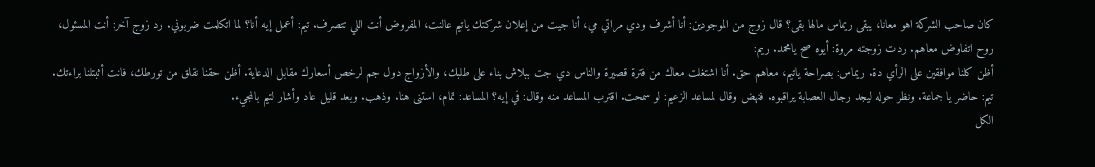كان صاحب الشركة اهو معانا، يبقى ريماس مالها بقى؟ قال زوج من الموجودين: أنا أشرف ودي مراتي مي، أنا جيت من إعلان شركتك ياتيم عالنت، المفروض أنت اللي تتصرف. تيم: أعمل إيه أنا؟ لما اتكلمت ضربوني. رد زوج آخر: أنت المسئول، روح اتفاوض معاهم. ردت زوجته مروة: أيوه صح يامحمد. ريم:
أظن كلنا موافقين على الرأي دة. ريماس: بصراحة ياتيم، معاهم حق. أنا اشتغلت معاك من فترة قصيرة والناس دي جت ببلاش بناء على طلبك، والأزواج دول جم لرخص أسعارك مقابل الدعاية. أظن حقنا نقلق من تورطك، فانت أثبتلنا براءتك. تيم: حاضر يا جماعة. ونظر حوله ليجد رجال العصابة يراقبوه. فنهض وقال لمساعد الزعيم: لو سمحت. اقترب المساعد منه وقال: في إيه؟ المساعد: تمام، استنى هنا. وذهب. وبعد قليل عاد وأشار لتيم بالمجيء.
الكل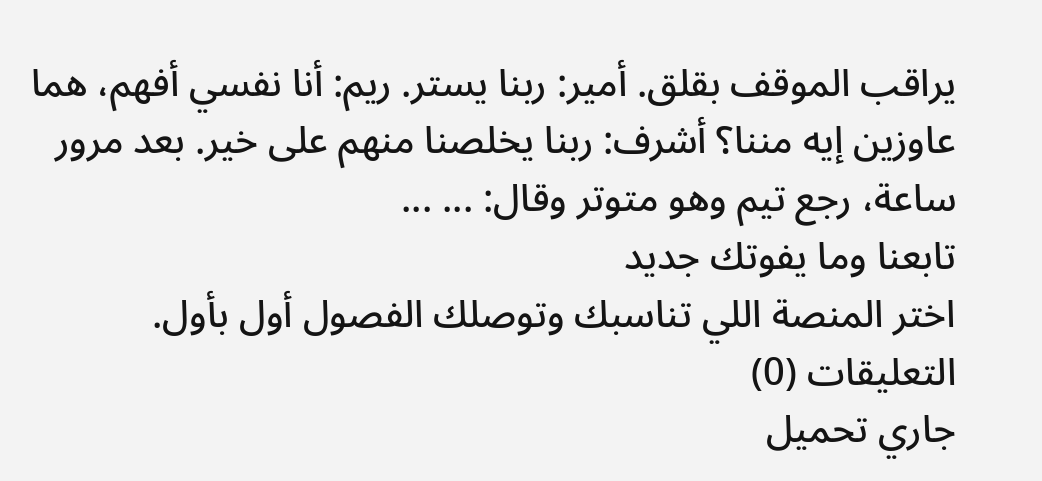يراقب الموقف بقلق. أمير: ربنا يستر. ريم: أنا نفسي أفهم، هما عاوزين إيه مننا؟ أشرف: ربنا يخلصنا منهم على خير. بعد مرور ساعة، رجع تيم وهو متوتر وقال: ... ...
تابعنا وما يفوتك جديد
اختر المنصة اللي تناسبك وتوصلك الفصول أول بأول.
التعليقات (0)
جاري تحميل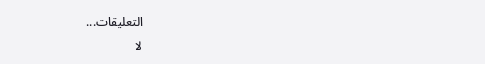التعليقات...
لا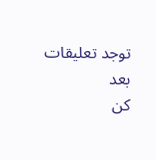توجد تعليقات بعد
كن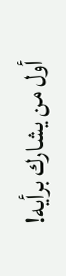أول من يشارك برأيه!